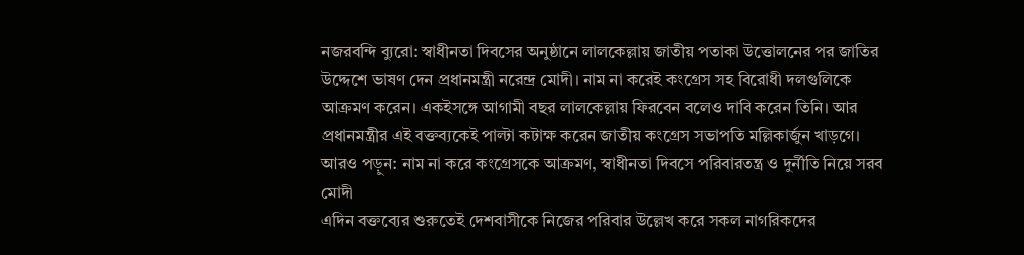নজরবন্দি ব্যুরো: স্বাধীনতা দিবসের অনুষ্ঠানে লালকেল্লায় জাতীয় পতাকা উত্তোলনের পর জাতির উদ্দেশে ভাষণ দেন প্রধানমন্ত্রী নরেন্দ্র মোদী। নাম না করেই কংগ্রেস সহ বিরোধী দলগুলিকে আক্রমণ করেন। একইসঙ্গে আগামী বছর লালকেল্লায় ফিরবেন বলেও দাবি করেন তিনি। আর প্রধানমন্ত্রীর এই বক্তব্যকেই পাল্টা কটাক্ষ করেন জাতীয় কংগ্রেস সভাপতি মল্লিকার্জুন খাড়গে।
আরও পড়ুন: নাম না করে কংগ্রেসকে আক্রমণ, স্বাধীনতা দিবসে পরিবারতন্ত্র ও দুর্নীতি নিয়ে সরব মোদী
এদিন বক্তব্যের শুরুতেই দেশবাসীকে নিজের পরিবার উল্লেখ করে সকল নাগরিকদের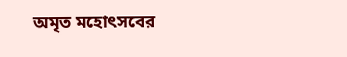অমৃত মহোৎসবের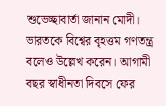শুভেচ্ছাবার্তা জানান মোদী। ভারতকে বিশ্বের বৃহত্তম গণতন্ত্র বলেও উল্লেখ করেন। আগামী বছর স্বাধীনতা দিবসে ফের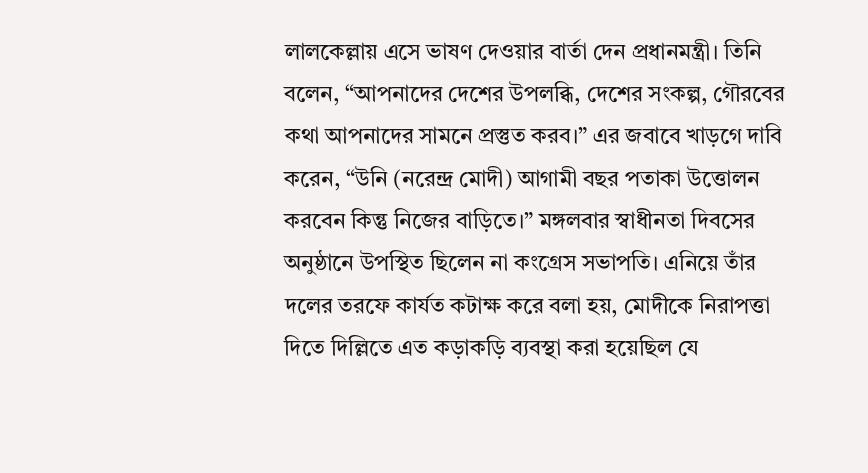লালকেল্লায় এসে ভাষণ দেওয়ার বার্তা দেন প্রধানমন্ত্রী। তিনি বলেন, “আপনাদের দেশের উপলব্ধি, দেশের সংকল্প, গৌরবের কথা আপনাদের সামনে প্রস্তুত করব।” এর জবাবে খাড়গে দাবি করেন, “উনি (নরেন্দ্র মোদী) আগামী বছর পতাকা উত্তোলন করবেন কিন্তু নিজের বাড়িতে।” মঙ্গলবার স্বাধীনতা দিবসের অনুষ্ঠানে উপস্থিত ছিলেন না কংগ্রেস সভাপতি। এনিয়ে তাঁর দলের তরফে কার্যত কটাক্ষ করে বলা হয়, মোদীকে নিরাপত্তা দিতে দিল্লিতে এত কড়াকড়ি ব্যবস্থা করা হয়েছিল যে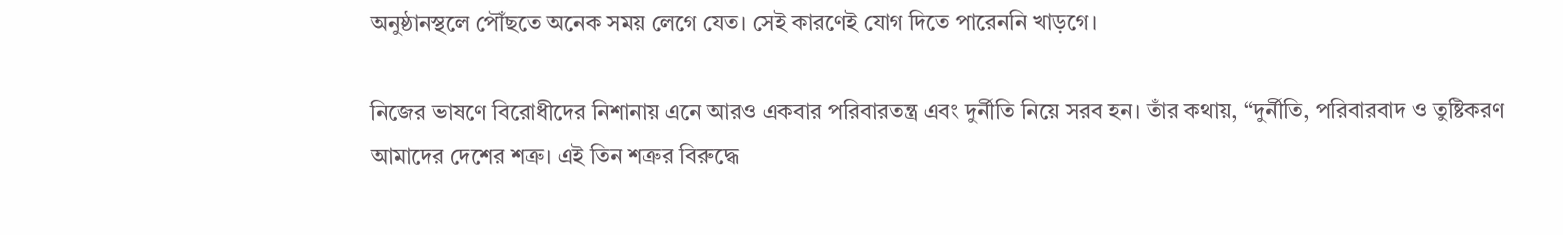অনুষ্ঠানস্থলে পৌঁছতে অনেক সময় লেগে যেত। সেই কারণেই যোগ দিতে পারেননি খাড়গে।

নিজের ভাষণে বিরোধীদের নিশানায় এনে আরও একবার পরিবারতন্ত্র এবং দুর্নীতি নিয়ে সরব হন। তাঁর কথায়, “দুর্নীতি, পরিবারবাদ ও তুষ্টিকরণ আমাদের দেশের শত্রু। এই তিন শত্রুর বিরুদ্ধে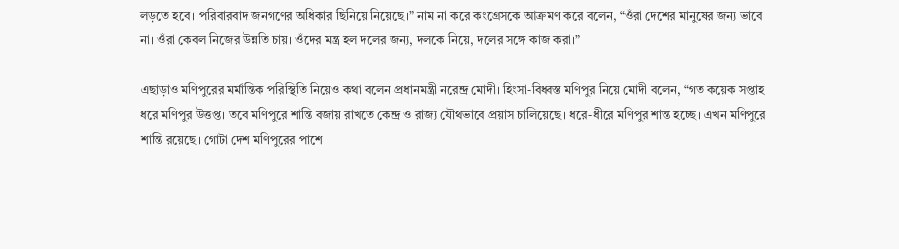লড়তে হবে। পরিবারবাদ জনগণের অধিকার ছিনিয়ে নিয়েছে।” নাম না করে কংগ্রেসকে আক্রমণ করে বলেন, “ওঁরা দেশের মানুষের জন্য ভাবে না। ওঁরা কেবল নিজের উন্নতি চায়। ওঁদের মন্ত্র হল দলের জন্য, দলকে নিয়ে, দলের সঙ্গে কাজ করা।”

এছাড়াও মণিপুরের মর্মান্তিক পরিস্থিতি নিয়েও কথা বলেন প্রধানমন্ত্রী নরেন্দ্র মোদী। হিংসা-বিধ্বস্ত মণিপুর নিয়ে মোদী বলেন, “গত কয়েক সপ্তাহ ধরে মণিপুর উত্তপ্ত। তবে মণিপুরে শান্তি বজায় রাখতে কেন্দ্র ও রাজ্য যৌথভাবে প্রয়াস চালিয়েছে। ধরে-ধীরে মণিপুর শান্ত হচ্ছে। এখন মণিপুরে শান্তি রয়েছে। গোটা দেশ মণিপুরের পাশে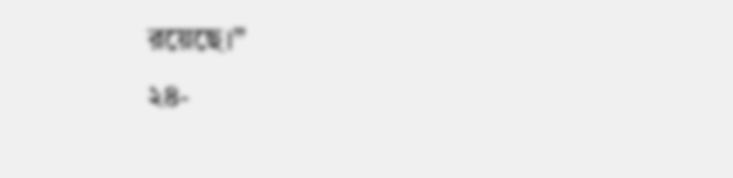রয়েছে।”
২৪-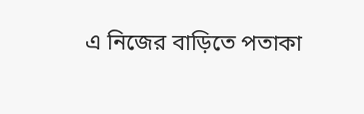এ নিজের বাড়িতে পতাকা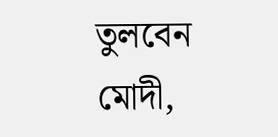তুলবেন মোদী,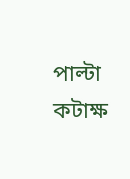পাল্টা কটাক্ষ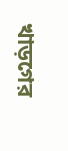খাড়গের